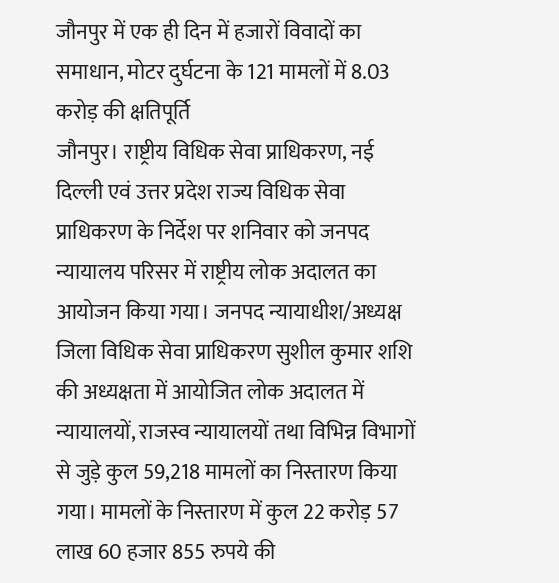जौनपुर में एक ही दिन में हजारों विवादों का समाधान, मोटर दुर्घटना के 121 मामलों में 8.03 करोड़ की क्षतिपूर्ति
जौनपुर। राष्ट्रीय विधिक सेवा प्राधिकरण, नई दिल्ली एवं उत्तर प्रदेश राज्य विधिक सेवा प्राधिकरण के निर्देश पर शनिवार को जनपद न्यायालय परिसर में राष्ट्रीय लोक अदालत का आयोजन किया गया। जनपद न्यायाधीश/अध्यक्ष जिला विधिक सेवा प्राधिकरण सुशील कुमार शशि की अध्यक्षता में आयोजित लोक अदालत में न्यायालयों, राजस्व न्यायालयों तथा विभिन्न विभागों से जुड़े कुल 59,218 मामलों का निस्तारण किया गया। मामलों के निस्तारण में कुल 22 करोड़ 57 लाख 60 हजार 855 रुपये की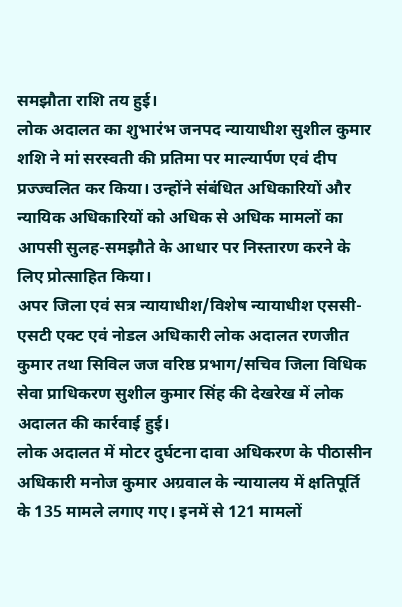समझौता राशि तय हुई।
लोक अदालत का शुभारंभ जनपद न्यायाधीश सुशील कुमार शशि ने मां सरस्वती की प्रतिमा पर माल्यार्पण एवं दीप प्रज्ज्वलित कर किया। उन्होंने संबंधित अधिकारियों और न्यायिक अधिकारियों को अधिक से अधिक मामलों का आपसी सुलह-समझौते के आधार पर निस्तारण करने के लिए प्रोत्साहित किया।
अपर जिला एवं सत्र न्यायाधीश/विशेष न्यायाधीश एससी-एसटी एक्ट एवं नोडल अधिकारी लोक अदालत रणजीत कुमार तथा सिविल जज वरिष्ठ प्रभाग/सचिव जिला विधिक सेवा प्राधिकरण सुशील कुमार सिंह की देखरेख में लोक अदालत की कार्रवाई हुई।
लोक अदालत में मोटर दुर्घटना दावा अधिकरण के पीठासीन अधिकारी मनोज कुमार अग्रवाल के न्यायालय में क्षतिपूर्ति के 135 मामले लगाए गए। इनमें से 121 मामलों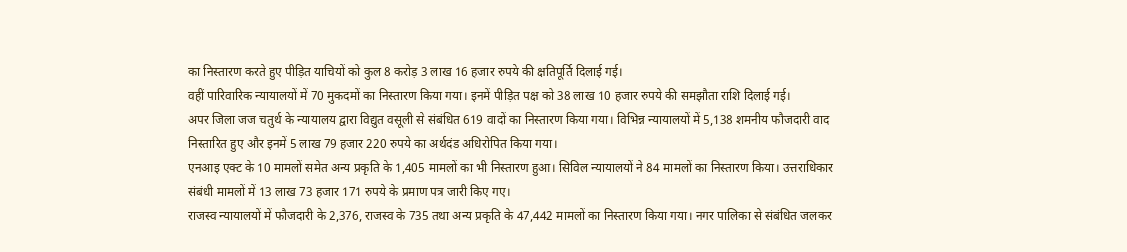का निस्तारण करते हुए पीड़ित याचियों को कुल 8 करोड़ 3 लाख 16 हजार रुपये की क्षतिपूर्ति दिलाई गई।
वहीं पारिवारिक न्यायालयों में 70 मुकदमों का निस्तारण किया गया। इनमें पीड़ित पक्ष को 38 लाख 10 हजार रुपये की समझौता राशि दिलाई गई।
अपर जिला जज चतुर्थ के न्यायालय द्वारा विद्युत वसूली से संबंधित 619 वादों का निस्तारण किया गया। विभिन्न न्यायालयों में 5,138 शमनीय फौजदारी वाद निस्तारित हुए और इनमें 5 लाख 79 हजार 220 रुपये का अर्थदंड अधिरोपित किया गया।
एनआइ एक्ट के 10 मामलों समेत अन्य प्रकृति के 1,405 मामलों का भी निस्तारण हुआ। सिविल न्यायालयों ने 84 मामलों का निस्तारण किया। उत्तराधिकार संबंधी मामलों में 13 लाख 73 हजार 171 रुपये के प्रमाण पत्र जारी किए गए।
राजस्व न्यायालयों में फौजदारी के 2,376, राजस्व के 735 तथा अन्य प्रकृति के 47,442 मामलों का निस्तारण किया गया। नगर पालिका से संबंधित जलकर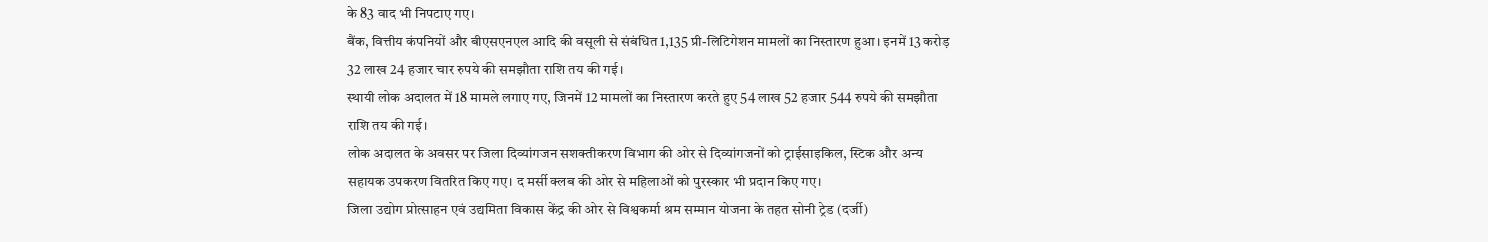के 83 वाद भी निपटाए गए।
बैंक, वित्तीय कंपनियों और बीएसएनएल आदि की वसूली से संबंधित 1,135 प्री-लिटिगेशन मामलों का निस्तारण हुआ। इनमें 13 करोड़ 32 लाख 24 हजार चार रुपये की समझौता राशि तय की गई।
स्थायी लोक अदालत में 18 मामले लगाए गए, जिनमें 12 मामलों का निस्तारण करते हुए 54 लाख 52 हजार 544 रुपये की समझौता राशि तय की गई।
लोक अदालत के अवसर पर जिला दिव्यांगजन सशक्तीकरण विभाग की ओर से दिव्यांगजनों को ट्राईसाइकिल, स्टिक और अन्य सहायक उपकरण वितरित किए गए। द मर्सी क्लब की ओर से महिलाओं को पुरस्कार भी प्रदान किए गए।
जिला उद्योग प्रोत्साहन एवं उद्यमिता विकास केंद्र की ओर से विश्वकर्मा श्रम सम्मान योजना के तहत सोनी ट्रेड (दर्जी)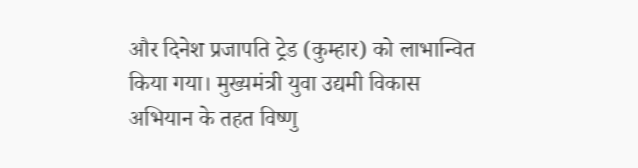और दिनेश प्रजापति ट्रेड (कुम्हार) को लाभान्वित किया गया। मुख्यमंत्री युवा उद्यमी विकास अभियान के तहत विष्णु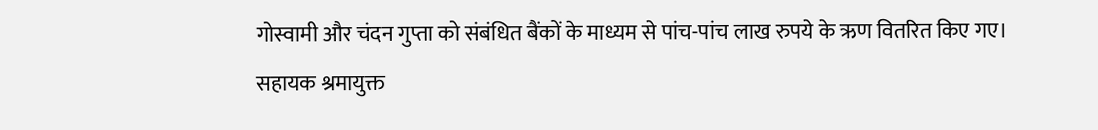गोस्वामी और चंदन गुप्ता को संबंधित बैंकों के माध्यम से पांच-पांच लाख रुपये के ऋण वितरित किए गए।
सहायक श्रमायुक्त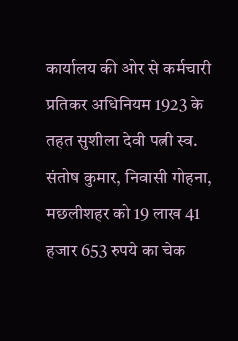कार्यालय की ओर से कर्मचारी प्रतिकर अधिनियम 1923 के तहत सुशीला देवी पत्नी स्व. संतोष कुमार, निवासी गोहना, मछलीशहर को 19 लाख 41 हजार 653 रुपये का चेक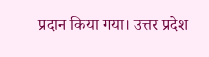प्रदान किया गया। उत्तर प्रदेश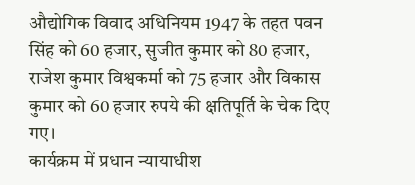औद्योगिक विवाद अधिनियम 1947 के तहत पवन सिंह को 60 हजार, सुजीत कुमार को 80 हजार, राजेश कुमार विश्वकर्मा को 75 हजार और विकास कुमार को 60 हजार रुपये की क्षतिपूर्ति के चेक दिए गए।
कार्यक्रम में प्रधान न्यायाधीश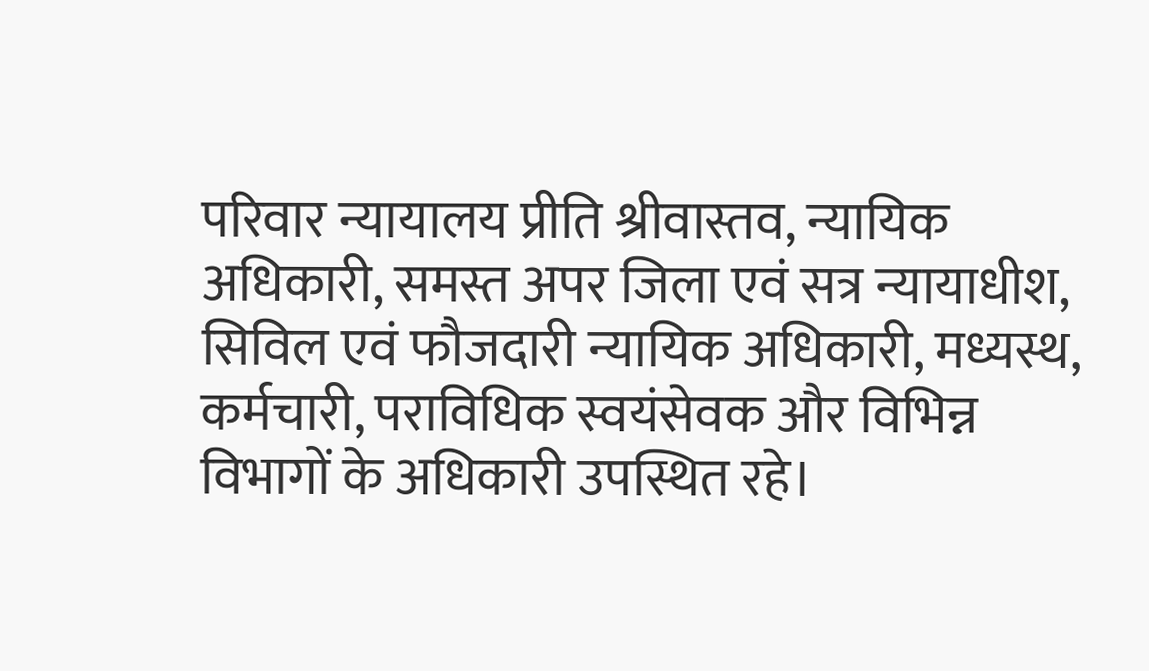परिवार न्यायालय प्रीति श्रीवास्तव, न्यायिक अधिकारी, समस्त अपर जिला एवं सत्र न्यायाधीश, सिविल एवं फौजदारी न्यायिक अधिकारी, मध्यस्थ, कर्मचारी, पराविधिक स्वयंसेवक और विभिन्न विभागों के अधिकारी उपस्थित रहे।